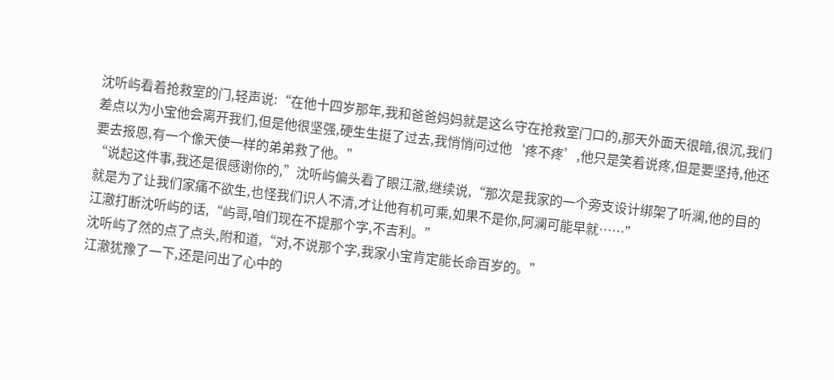沈听屿看着抢救室的门,轻声说:“在他十四岁那年,我和爸爸妈妈就是这么守在抢救室门口的,那天外面天很暗,很沉,我们差点以为小宝他会离开我们,但是他很坚强,硬生生挺了过去,我悄悄问过他‘疼不疼’,他只是笑着说疼,但是要坚持,他还要去报恩,有一个像天使一样的弟弟救了他。”
“说起这件事,我还是很感谢你的,”沈听屿偏头看了眼江澈,继续说,“那次是我家的一个旁支设计绑架了听澜,他的目的就是为了让我们家痛不欲生,也怪我们识人不清,才让他有机可乘,如果不是你,阿澜可能早就……”
江澈打断沈听屿的话,“屿哥,咱们现在不提那个字,不吉利。”
沈听屿了然的点了点头,附和道,“对,不说那个字,我家小宝肯定能长命百岁的。”
江澈犹豫了一下,还是问出了心中的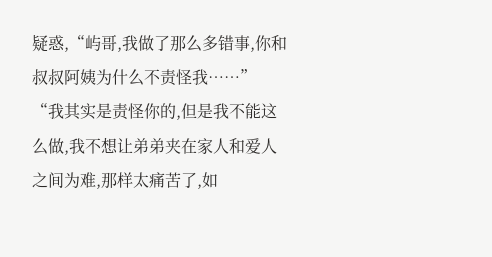疑惑,“屿哥,我做了那么多错事,你和叔叔阿姨为什么不责怪我……”
“我其实是责怪你的,但是我不能这么做,我不想让弟弟夹在家人和爱人之间为难,那样太痛苦了,如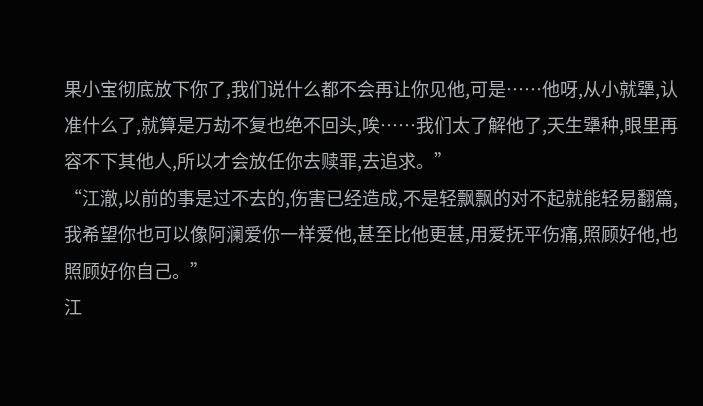果小宝彻底放下你了,我们说什么都不会再让你见他,可是……他呀,从小就犟,认准什么了,就算是万劫不复也绝不回头,唉……我们太了解他了,天生犟种,眼里再容不下其他人,所以才会放任你去赎罪,去追求。”
“江澈,以前的事是过不去的,伤害已经造成,不是轻飘飘的对不起就能轻易翻篇,我希望你也可以像阿澜爱你一样爱他,甚至比他更甚,用爱抚平伤痛,照顾好他,也照顾好你自己。”
江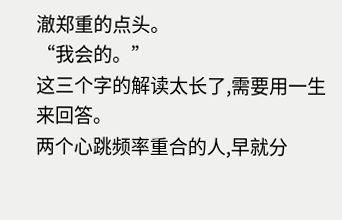澈郑重的点头。
“我会的。”
这三个字的解读太长了,需要用一生来回答。
两个心跳频率重合的人,早就分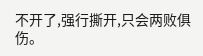不开了,强行撕开,只会两败俱伤。